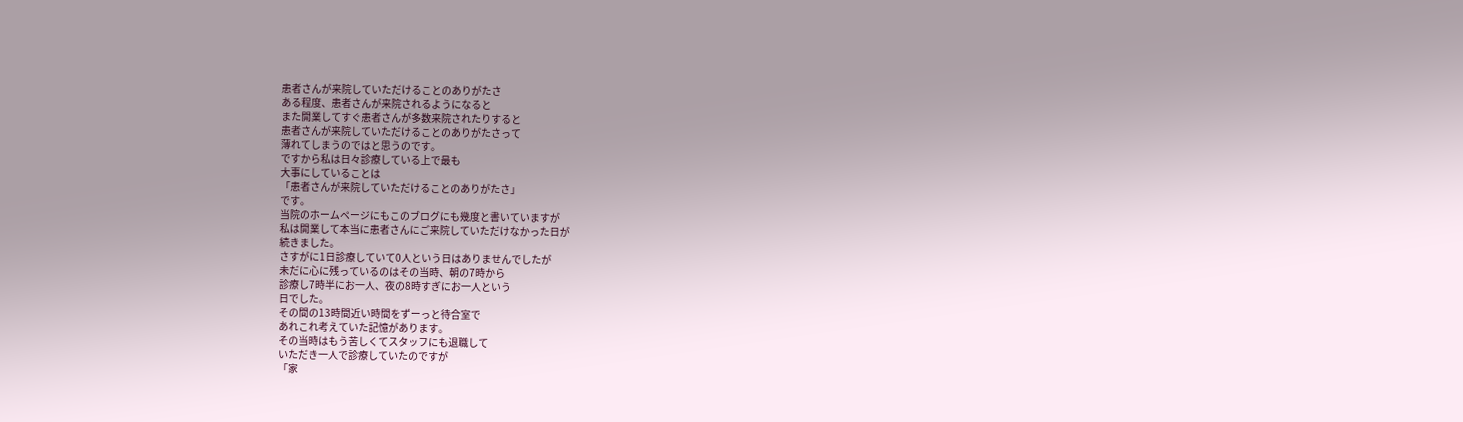患者さんが来院していただけることのありがたさ
ある程度、患者さんが来院されるようになると
また開業してすぐ患者さんが多数来院されたりすると
患者さんが来院していただけることのありがたさって
薄れてしまうのではと思うのです。
ですから私は日々診療している上で最も
大事にしていることは
「患者さんが来院していただけることのありがたさ」
です。
当院のホームページにもこのブログにも幾度と書いていますが
私は開業して本当に患者さんにご来院していただけなかった日が
続きました。
さすがに1日診療していて0人という日はありませんでしたが
未だに心に残っているのはその当時、朝の7時から
診療し7時半にお一人、夜の8時すぎにお一人という
日でした。
その間の13時間近い時間をずーっと待合室で
あれこれ考えていた記憶があります。
その当時はもう苦しくてスタッフにも退職して
いただき一人で診療していたのですが
「家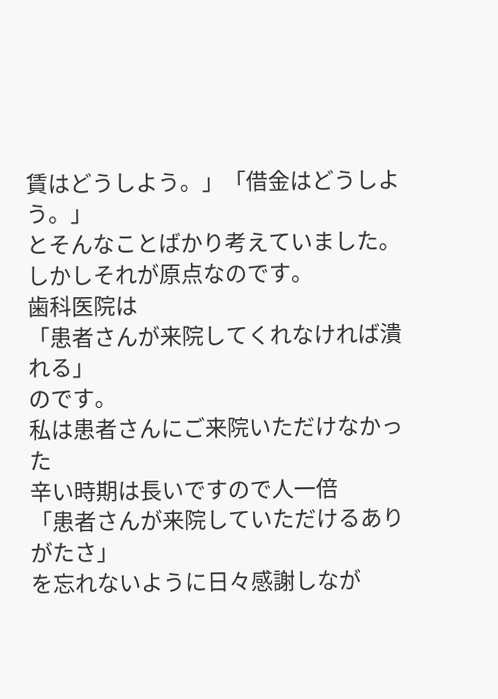賃はどうしよう。」「借金はどうしよう。」
とそんなことばかり考えていました。
しかしそれが原点なのです。
歯科医院は
「患者さんが来院してくれなければ潰れる」
のです。
私は患者さんにご来院いただけなかった
辛い時期は長いですので人一倍
「患者さんが来院していただけるありがたさ」
を忘れないように日々感謝しなが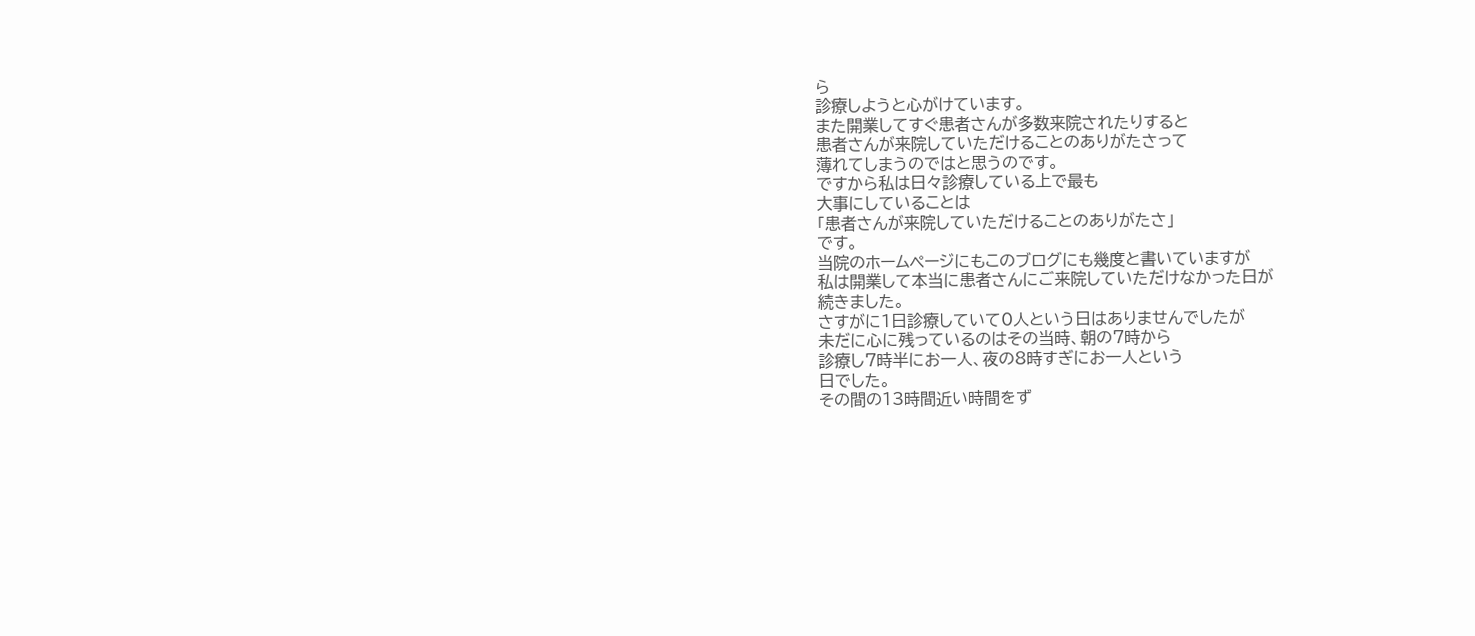ら
診療しようと心がけています。
また開業してすぐ患者さんが多数来院されたりすると
患者さんが来院していただけることのありがたさって
薄れてしまうのではと思うのです。
ですから私は日々診療している上で最も
大事にしていることは
「患者さんが来院していただけることのありがたさ」
です。
当院のホームページにもこのブログにも幾度と書いていますが
私は開業して本当に患者さんにご来院していただけなかった日が
続きました。
さすがに1日診療していて0人という日はありませんでしたが
未だに心に残っているのはその当時、朝の7時から
診療し7時半にお一人、夜の8時すぎにお一人という
日でした。
その間の13時間近い時間をず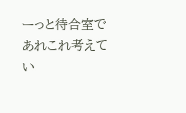ーっと待合室で
あれこれ考えてい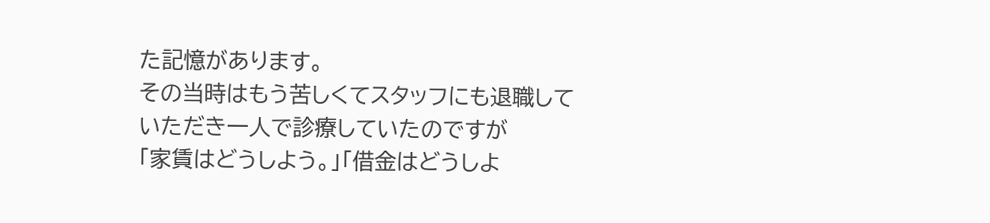た記憶があります。
その当時はもう苦しくてスタッフにも退職して
いただき一人で診療していたのですが
「家賃はどうしよう。」「借金はどうしよ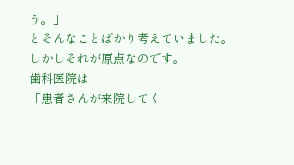う。」
とそんなことばかり考えていました。
しかしそれが原点なのです。
歯科医院は
「患者さんが来院してく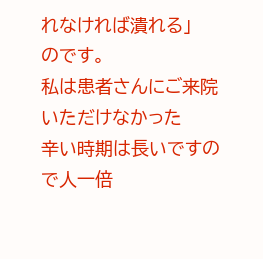れなければ潰れる」
のです。
私は患者さんにご来院いただけなかった
辛い時期は長いですので人一倍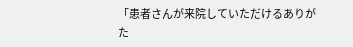「患者さんが来院していただけるありがた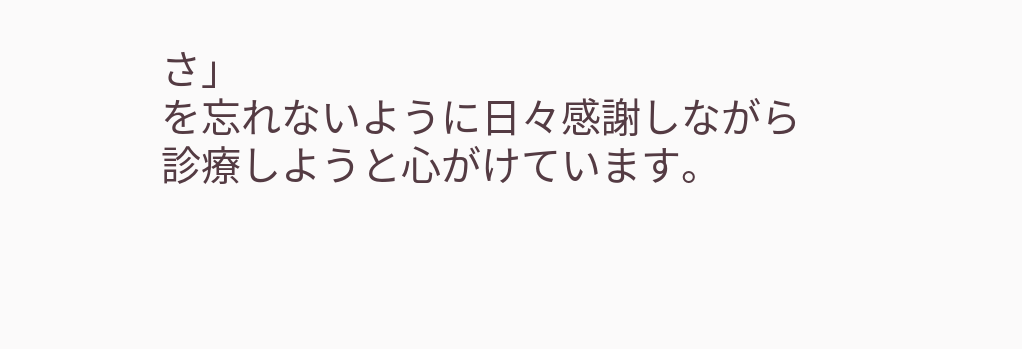さ」
を忘れないように日々感謝しながら
診療しようと心がけています。